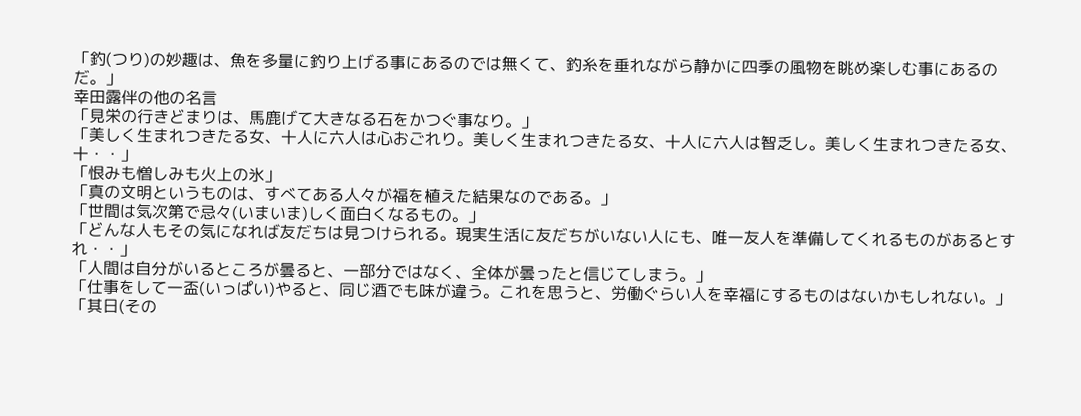「釣(つり)の妙趣は、魚を多量に釣り上げる事にあるのでは無くて、釣糸を垂れながら静かに四季の風物を眺め楽しむ事にあるのだ。」
幸田露伴の他の名言
「見栄の行きどまりは、馬鹿げて大きなる石をかつぐ事なり。」
「美しく生まれつきたる女、十人に六人は心おごれり。美しく生まれつきたる女、十人に六人は智乏し。美しく生まれつきたる女、十・・」
「恨みも憎しみも火上の氷」
「真の文明というものは、すべてある人々が福を植えた結果なのである。」
「世間は気次第で忌々(いまいま)しく面白くなるもの。」
「どんな人もその気になれば友だちは見つけられる。現実生活に友だちがいない人にも、唯一友人を準備してくれるものがあるとすれ・・」
「人間は自分がいるところが曇ると、一部分ではなく、全体が曇ったと信じてしまう。」
「仕事をして一盃(いっぱい)やると、同じ酒でも味が違う。これを思うと、労働ぐらい人を幸福にするものはないかもしれない。」
「其日(その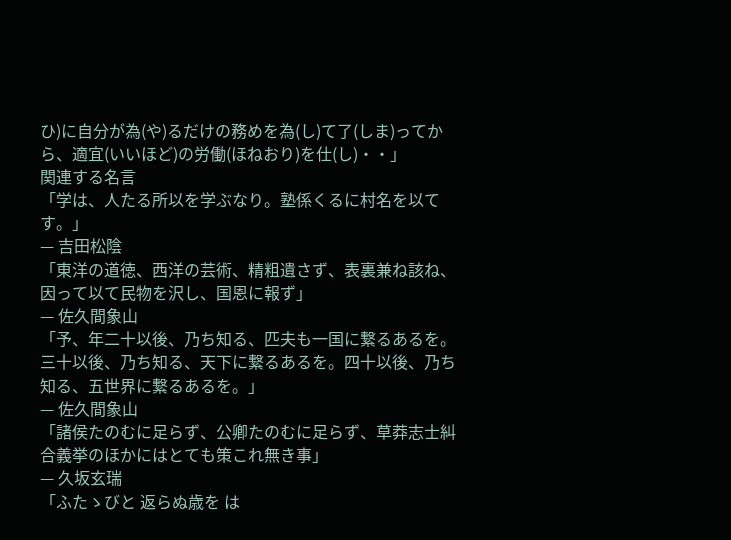ひ)に自分が為(や)るだけの務めを為(し)て了(しま)ってから、適宜(いいほど)の労働(ほねおり)を仕(し)・・」
関連する名言
「学は、人たる所以を学ぶなり。塾係くるに村名を以てす。」
— 吉田松陰
「東洋の道徳、西洋の芸術、精粗遺さず、表裏兼ね該ね、因って以て民物を沢し、国恩に報ず」
— 佐久間象山
「予、年二十以後、乃ち知る、匹夫も一国に繋るあるを。三十以後、乃ち知る、天下に繋るあるを。四十以後、乃ち知る、五世界に繋るあるを。」
— 佐久間象山
「諸侯たのむに足らず、公卿たのむに足らず、草莽志士糾合義挙のほかにはとても策これ無き事」
— 久坂玄瑞
「ふたゝびと 返らぬ歳を は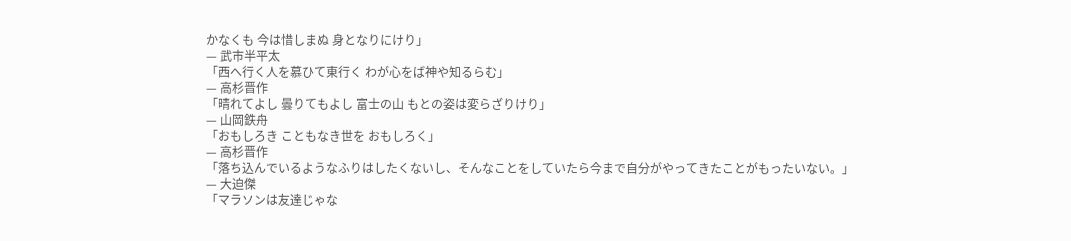かなくも 今は惜しまぬ 身となりにけり」
— 武市半平太
「西へ行く人を慕ひて東行く わが心をば神や知るらむ」
— 高杉晋作
「晴れてよし 曇りてもよし 富士の山 もとの姿は変らざりけり」
— 山岡鉄舟
「おもしろき こともなき世を おもしろく」
— 高杉晋作
「落ち込んでいるようなふりはしたくないし、そんなことをしていたら今まで自分がやってきたことがもったいない。」
— 大迫傑
「マラソンは友達じゃな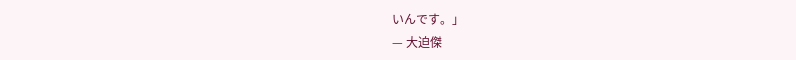いんです。」
— 大迫傑